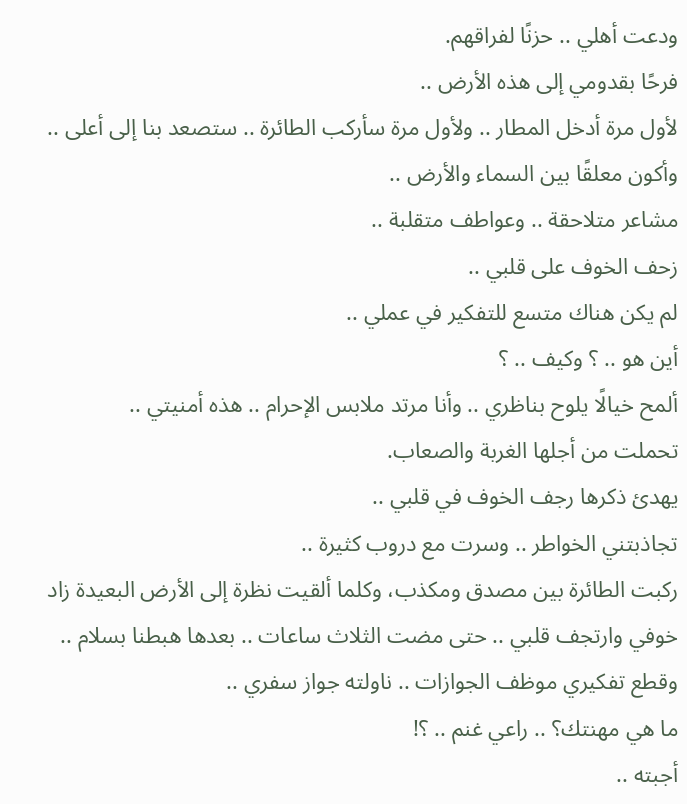ودعت أهلي .. حزنًا لفراقهم.
فرحًا بقدومي إلى هذه الأرض ..
لأول مرة أدخل المطار .. ولأول مرة سأركب الطائرة .. ستصعد بنا إلى أعلى .. وأكون معلقًا بين السماء والأرض ..
مشاعر متلاحقة .. وعواطف متقلبة ..
زحف الخوف على قلبي ..
لم يكن هناك متسع للتفكير في عملي ..
أين هو .. ؟ وكيف .. ؟
ألمح خيالًا يلوح بناظري .. وأنا مرتد ملابس الإحرام .. هذه أمنيتي ..
تحملت من أجلها الغربة والصعاب.
يهدئ ذكرها رجف الخوف في قلبي ..
تجاذبتني الخواطر .. وسرت مع دروب كثيرة ..
ركبت الطائرة بين مصدق ومكذب، وكلما ألقيت نظرة إلى الأرض البعيدة زاد خوفي وارتجف قلبي .. حتى مضت الثلاث ساعات .. بعدها هبطنا بسلام ..
وقطع تفكيري موظف الجوازات .. ناولته جواز سفري ..
ما هي مهنتك؟ .. راعي غنم .. ؟!
أجبته ..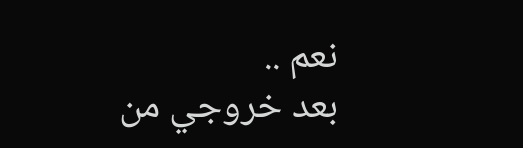نعم ..
بعد خروجي من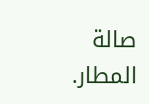صالة المطار.